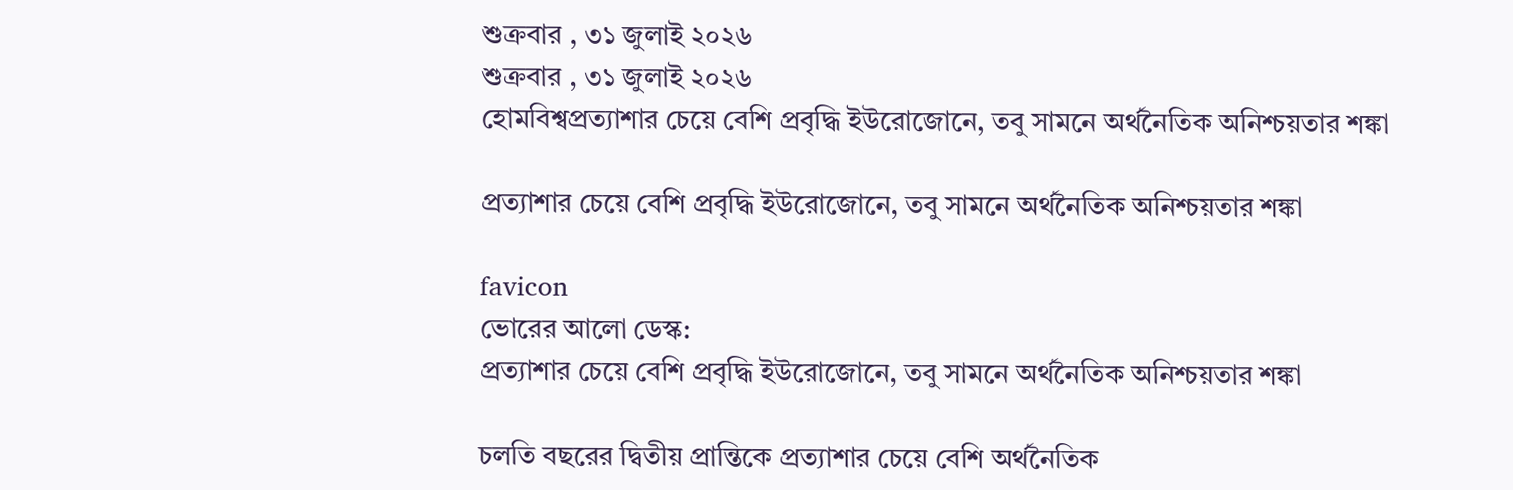শুক্রবার , ৩১ জুলাই ২০২৬
শুক্রবার , ৩১ জুলাই ২০২৬
হোমবিশ্বপ্রত্যাশার চেয়ে বেশি প্রবৃদ্ধি ইউরোজোনে, তবু সামনে অর্থনৈতিক অনিশ্চয়তার শঙ্কা

প্রত্যাশার চেয়ে বেশি প্রবৃদ্ধি ইউরোজোনে, তবু সামনে অর্থনৈতিক অনিশ্চয়তার শঙ্কা

favicon
ভোরের আলো ডেস্ক:
প্রত্যাশার চেয়ে বেশি প্রবৃদ্ধি ইউরোজোনে, তবু সামনে অর্থনৈতিক অনিশ্চয়তার শঙ্কা

চলতি বছরের দ্বিতীয় প্রান্তিকে প্রত্যাশার চেয়ে বেশি অর্থনৈতিক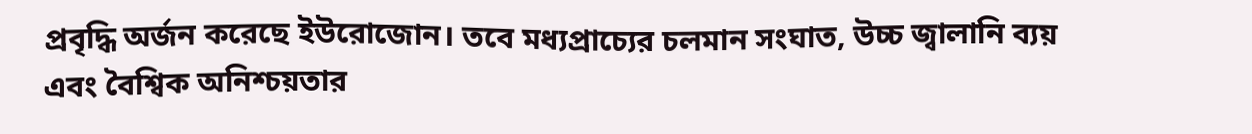প্রবৃদ্ধি অর্জন করেছে ইউরোজোন। তবে মধ্যপ্রাচ্যের চলমান সংঘাত, উচ্চ জ্বালানি ব্যয় এবং বৈশ্বিক অনিশ্চয়তার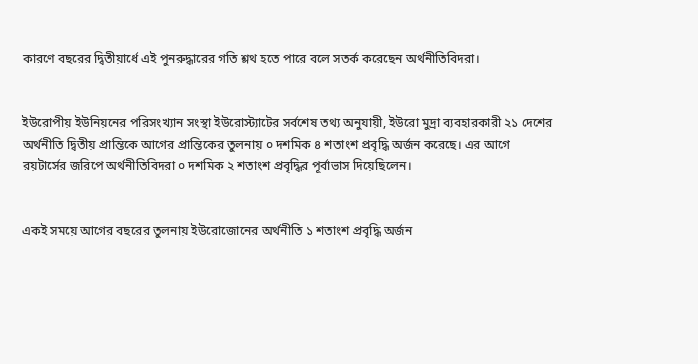কারণে বছরের দ্বিতীয়ার্ধে এই পুনরুদ্ধারের গতি শ্লথ হতে পারে বলে সতর্ক করেছেন অর্থনীতিবিদরা।


ইউরোপীয় ইউনিয়নের পরিসংখ্যান সংস্থা ইউরোস্ট্যাটের সর্বশেষ তথ্য অনুযায়ী, ইউরো মুদ্রা ব্যবহারকারী ২১ দেশের অর্থনীতি দ্বিতীয় প্রান্তিকে আগের প্রান্তিকের তুলনায় ০ দশমিক ৪ শতাংশ প্রবৃদ্ধি অর্জন করেছে। এর আগে রয়টার্সের জরিপে অর্থনীতিবিদরা ০ দশমিক ২ শতাংশ প্রবৃদ্ধির পূর্বাভাস দিয়েছিলেন।


একই সময়ে আগের বছরের তুলনায় ইউরোজোনের অর্থনীতি ১ শতাংশ প্রবৃদ্ধি অর্জন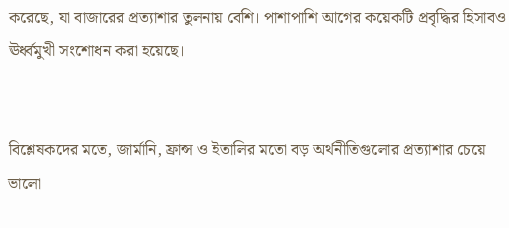করেছে, যা বাজারের প্রত্যাশার তুলনায় বেশি। পাশাপাশি আগের কয়েকটি প্রবৃদ্ধির হিসাবও ঊর্ধ্বমুখী সংশোধন করা হয়েছে।


বিশ্লেষকদের মতে, জার্মানি, ফ্রান্স ও ইতালির মতো বড় অর্থনীতিগুলোর প্রত্যাশার চেয়ে ভালো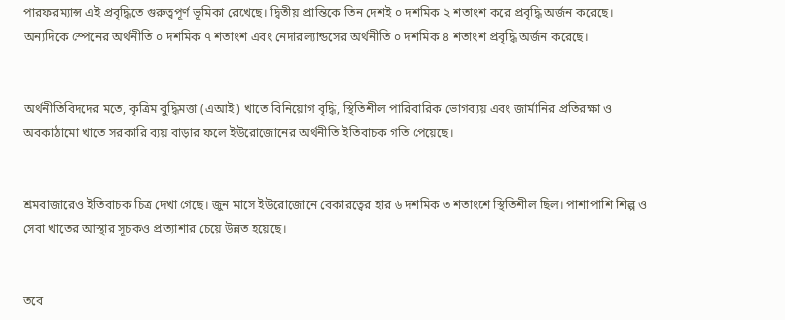পারফরম্যান্স এই প্রবৃদ্ধিতে গুরুত্বপূর্ণ ভূমিকা রেখেছে। দ্বিতীয় প্রান্তিকে তিন দেশই ০ দশমিক ২ শতাংশ করে প্রবৃদ্ধি অর্জন করেছে। অন্যদিকে স্পেনের অর্থনীতি ০ দশমিক ৭ শতাংশ এবং নেদারল্যান্ডসের অর্থনীতি ০ দশমিক ৪ শতাংশ প্রবৃদ্ধি অর্জন করেছে।


অর্থনীতিবিদদের মতে, কৃত্রিম বুদ্ধিমত্তা (এআই) খাতে বিনিয়োগ বৃদ্ধি, স্থিতিশীল পারিবারিক ভোগব্যয় এবং জার্মানির প্রতিরক্ষা ও অবকাঠামো খাতে সরকারি ব্যয় বাড়ার ফলে ইউরোজোনের অর্থনীতি ইতিবাচক গতি পেয়েছে।


শ্রমবাজারেও ইতিবাচক চিত্র দেখা গেছে। জুন মাসে ইউরোজোনে বেকারত্বের হার ৬ দশমিক ৩ শতাংশে স্থিতিশীল ছিল। পাশাপাশি শিল্প ও সেবা খাতের আস্থার সূচকও প্রত্যাশার চেয়ে উন্নত হয়েছে।


তবে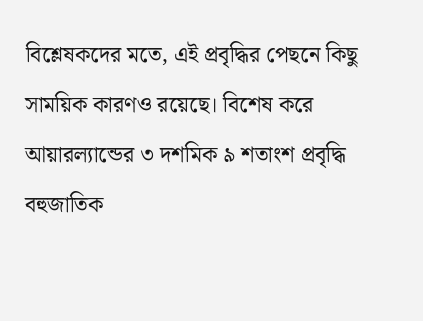বিশ্লেষকদের মতে, এই প্রবৃদ্ধির পেছনে কিছু সাময়িক কারণও রয়েছে। বিশেষ করে আয়ারল্যান্ডের ৩ দশমিক ৯ শতাংশ প্রবৃদ্ধি বহুজাতিক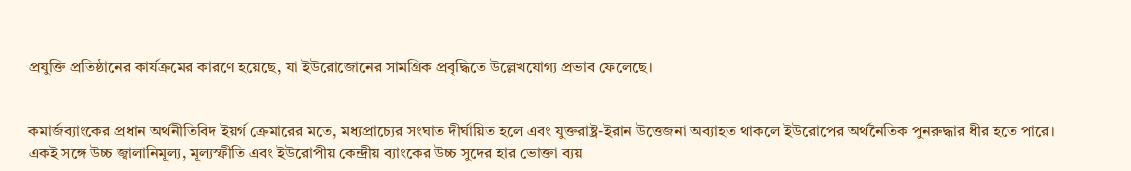প্রযুক্তি প্রতিষ্ঠানের কার্যক্রমের কারণে হয়েছে, যা ইউরোজোনের সামগ্রিক প্রবৃদ্ধিতে উল্লেখযোগ্য প্রভাব ফেলেছে।


কমার্জব্যাংকের প্রধান অর্থনীতিবিদ ইয়র্গ ক্রেমারের মতে, মধ্যপ্রাচ্যের সংঘাত দীর্ঘায়িত হলে এবং যুক্তরাষ্ট্র-ইরান উত্তেজনা অব্যাহত থাকলে ইউরোপের অর্থনৈতিক পুনরুদ্ধার ধীর হতে পারে। একই সঙ্গে উচ্চ জ্বালানিমূল্য, মূল্যস্ফীতি এবং ইউরোপীয় কেন্দ্রীয় ব্যাংকের উচ্চ সুদের হার ভোক্তা ব্যয়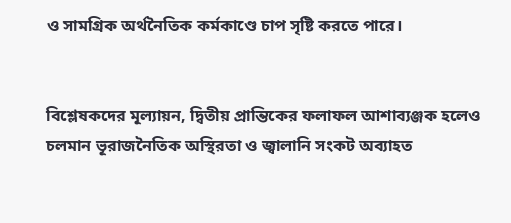ও সামগ্রিক অর্থনৈতিক কর্মকাণ্ডে চাপ সৃষ্টি করতে পারে।


বিশ্লেষকদের মূল্যায়ন, দ্বিতীয় প্রান্তিকের ফলাফল আশাব্যঞ্জক হলেও চলমান ভূরাজনৈতিক অস্থিরতা ও জ্বালানি সংকট অব্যাহত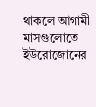থাকলে আগামী মাসগুলোতে ইউরোজোনের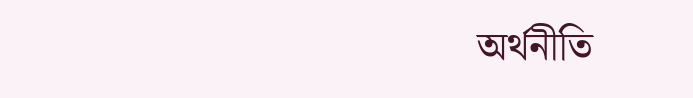অর্থনীতি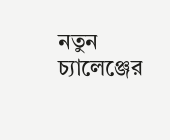নতুন চ্যালেঞ্জের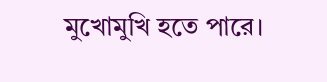মুখোমুখি হতে পারে।